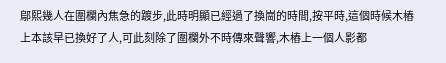鄔熙幾人在圍欄內焦急的踱步,此時明顯已經過了換崗的時間,按平時,這個時候木樁上本該早已換好了人,可此刻除了圍欄外不時傳來聲響,木樁上一個人影都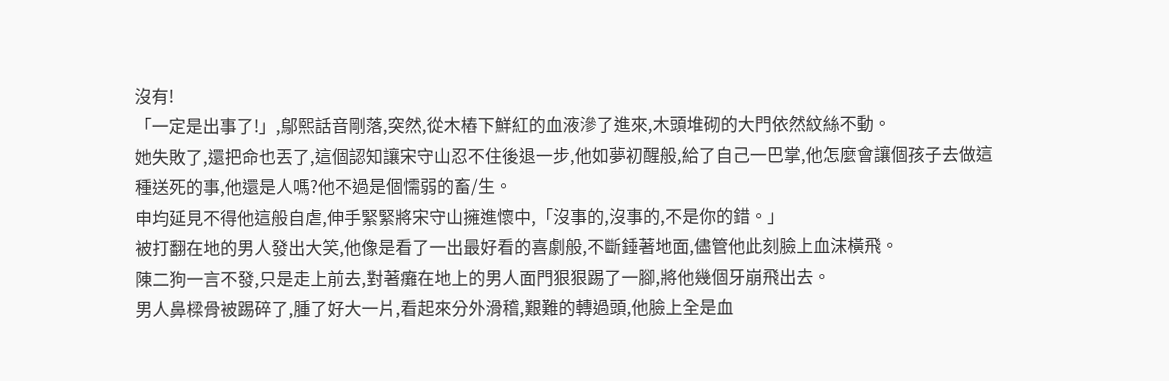沒有!
「一定是出事了!」,鄔熙話音剛落,突然,從木樁下鮮紅的血液滲了進來,木頭堆砌的大門依然紋絲不動。
她失敗了,還把命也丟了,這個認知讓宋守山忍不住後退一步,他如夢初醒般,給了自己一巴掌,他怎麼會讓個孩子去做這種送死的事,他還是人嗎?他不過是個懦弱的畜/生。
申均延見不得他這般自虐,伸手緊緊將宋守山擁進懷中,「沒事的,沒事的,不是你的錯。」
被打翻在地的男人發出大笑,他像是看了一出最好看的喜劇般,不斷錘著地面,儘管他此刻臉上血沫橫飛。
陳二狗一言不發,只是走上前去,對著癱在地上的男人面門狠狠踢了一腳,將他幾個牙崩飛出去。
男人鼻樑骨被踢碎了,腫了好大一片,看起來分外滑稽,艱難的轉過頭,他臉上全是血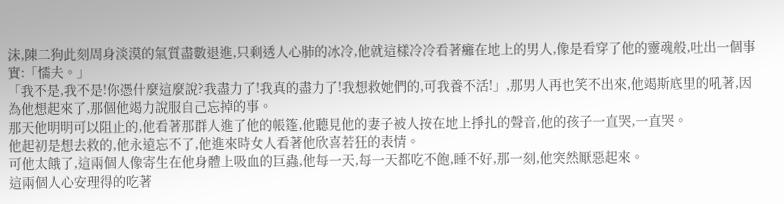沫,陳二狗此刻周身淡漠的氣質盡數退進,只剩透人心肺的冰冷,他就這樣冷冷看著癱在地上的男人,像是看穿了他的靈魂般,吐出一個事實:「懦夫。」
「我不是,我不是!你憑什麼這麼說?我盡力了!我真的盡力了!我想救她們的,可我養不活!」,那男人再也笑不出來,他竭斯底里的吼著,因為他想起來了,那個他竭力說服自己忘掉的事。
那天他明明可以阻止的,他看著那群人進了他的帳篷,他聽見他的妻子被人按在地上掙扎的聲音,他的孩子一直哭,一直哭。
他起初是想去救的,他永遠忘不了,他進來時女人看著他欣喜若狂的表情。
可他太餓了,這兩個人像寄生在他身體上吸血的巨蟲,他每一天,每一天都吃不飽,睡不好,那一刻,他突然厭惡起來。
這兩個人心安理得的吃著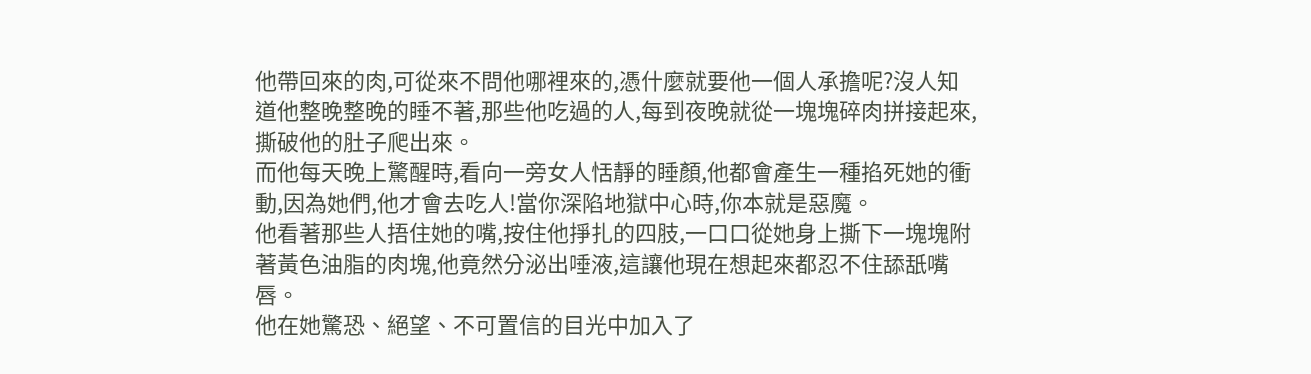他帶回來的肉,可從來不問他哪裡來的,憑什麼就要他一個人承擔呢?沒人知道他整晚整晚的睡不著,那些他吃過的人,每到夜晚就從一塊塊碎肉拼接起來,撕破他的肚子爬出來。
而他每天晚上驚醒時,看向一旁女人恬靜的睡顏,他都會產生一種掐死她的衝動,因為她們,他才會去吃人!當你深陷地獄中心時,你本就是惡魔。
他看著那些人捂住她的嘴,按住他掙扎的四肢,一口口從她身上撕下一塊塊附著黃色油脂的肉塊,他竟然分泌出唾液,這讓他現在想起來都忍不住舔舐嘴唇。
他在她驚恐、絕望、不可置信的目光中加入了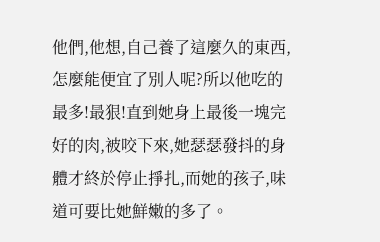他們,他想,自己養了這麼久的東西,怎麼能便宜了別人呢?所以他吃的最多!最狠!直到她身上最後一塊完好的肉,被咬下來,她瑟瑟發抖的身體才終於停止掙扎,而她的孩子,味道可要比她鮮嫩的多了。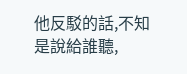他反駁的話,不知是說給誰聽,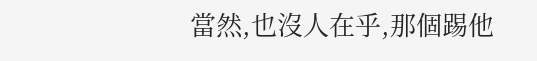當然,也沒人在乎,那個踢他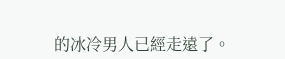的冰冷男人已經走遠了。